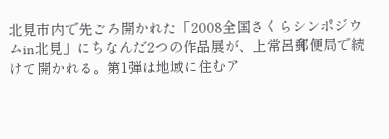北見市内で先ごろ開かれた「2008全国さくらシンポジウムin北見」にちなんだ2つの作品展が、上常呂郵便局で続けて開かれる。第1弾は地域に住むア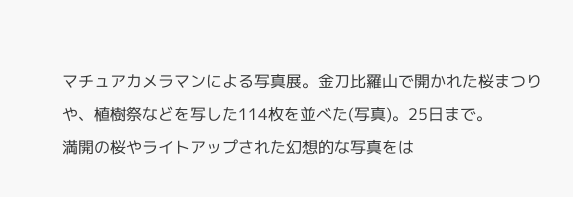マチュアカメラマンによる写真展。金刀比羅山で開かれた桜まつりや、植樹祭などを写した114枚を並べた(写真)。25日まで。
満開の桜やライトアップされた幻想的な写真をは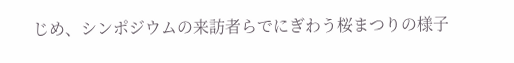じめ、シンポジウムの来訪者らでにぎわう桜まつりの様子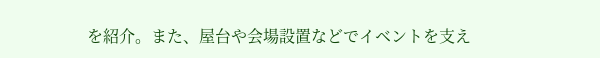を紹介。また、屋台や会場設置などでイベントを支え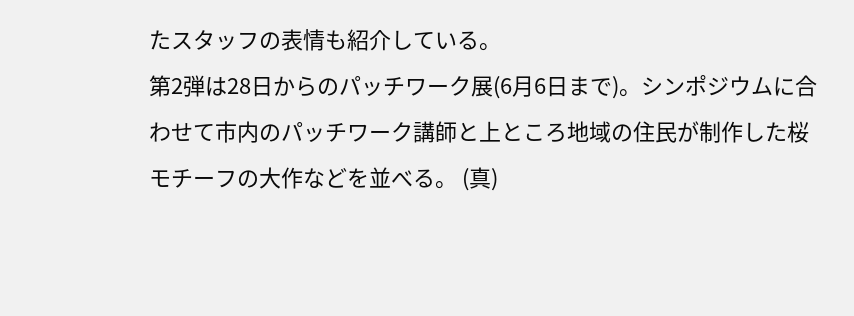たスタッフの表情も紹介している。
第2弾は28日からのパッチワーク展(6月6日まで)。シンポジウムに合わせて市内のパッチワーク講師と上ところ地域の住民が制作した桜モチーフの大作などを並べる。 (真)